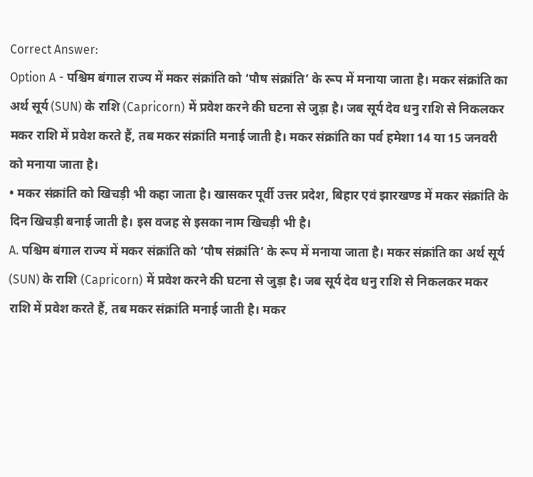Correct Answer:
Option A - पश्चिम बंगाल राज्य में मकर संक्रांति को ‘पौष संक्रांति’ के रूप में मनाया जाता है। मकर संक्रांति का अर्थ सूर्य (SUN) के राशि (Capricorn) में प्रवेश करने की घटना से जुड़ा है। जब सूर्य देव धनु राशि से निकलकर मकर राशि में प्रवेश करते हैं, तब मकर संक्रांति मनाई जाती है। मकर संक्रांति का पर्व हमेशा 14 या 15 जनवरी को मनाया जाता है।
• मकर संक्रांति को खिचड़ी भी कहा जाता है। खासकर पूर्वी उत्तर प्रदेश, बिहार एवं झारखण्ड में मकर संक्रांति के दिन खिचड़ी बनाई जाती है। इस वजह से इसका नाम खिचड़ी भी है।
A. पश्चिम बंगाल राज्य में मकर संक्रांति को ‘पौष संक्रांति’ के रूप में मनाया जाता है। मकर संक्रांति का अर्थ सूर्य (SUN) के राशि (Capricorn) में प्रवेश करने की घटना से जुड़ा है। जब सूर्य देव धनु राशि से निकलकर मकर राशि में प्रवेश करते हैं, तब मकर संक्रांति मनाई जाती है। मकर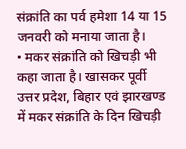संक्रांति का पर्व हमेशा 14 या 15 जनवरी को मनाया जाता है।
• मकर संक्रांति को खिचड़ी भी कहा जाता है। खासकर पूर्वी उत्तर प्रदेश, बिहार एवं झारखण्ड में मकर संक्रांति के दिन खिचड़ी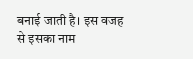बनाई जाती है। इस वजह से इसका नाम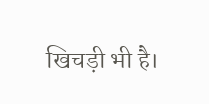खिचड़ी भी है।